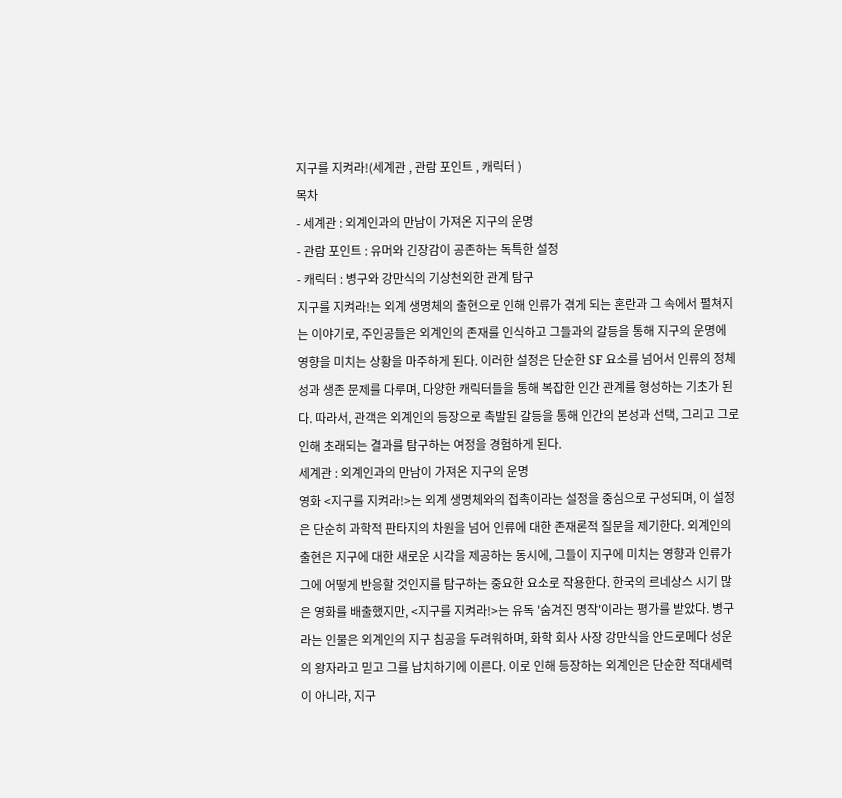지구를 지켜라!(세계관 , 관람 포인트 , 캐릭터 )
목차
- 세계관 : 외계인과의 만남이 가져온 지구의 운명
- 관람 포인트 : 유머와 긴장감이 공존하는 독특한 설정
- 캐릭터 : 병구와 강만식의 기상천외한 관계 탐구
지구를 지켜라!는 외계 생명체의 출현으로 인해 인류가 겪게 되는 혼란과 그 속에서 펼쳐지는 이야기로, 주인공들은 외계인의 존재를 인식하고 그들과의 갈등을 통해 지구의 운명에 영향을 미치는 상황을 마주하게 된다. 이러한 설정은 단순한 SF 요소를 넘어서 인류의 정체성과 생존 문제를 다루며, 다양한 캐릭터들을 통해 복잡한 인간 관계를 형성하는 기초가 된다. 따라서, 관객은 외계인의 등장으로 촉발된 갈등을 통해 인간의 본성과 선택, 그리고 그로 인해 초래되는 결과를 탐구하는 여정을 경험하게 된다.
세계관 : 외계인과의 만남이 가져온 지구의 운명
영화 <지구를 지켜라!>는 외계 생명체와의 접촉이라는 설정을 중심으로 구성되며, 이 설정은 단순히 과학적 판타지의 차원을 넘어 인류에 대한 존재론적 질문을 제기한다. 외계인의 출현은 지구에 대한 새로운 시각을 제공하는 동시에, 그들이 지구에 미치는 영향과 인류가 그에 어떻게 반응할 것인지를 탐구하는 중요한 요소로 작용한다. 한국의 르네상스 시기 많은 영화를 배출했지만, <지구를 지켜라!>는 유독 '숨겨진 명작'이라는 평가를 받았다. 병구라는 인물은 외계인의 지구 침공을 두려워하며, 화학 회사 사장 강만식을 안드로메다 성운의 왕자라고 믿고 그를 납치하기에 이른다. 이로 인해 등장하는 외계인은 단순한 적대세력이 아니라, 지구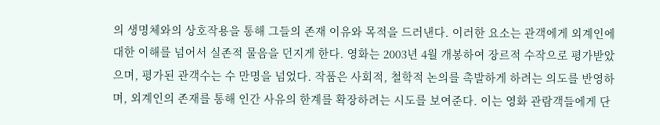의 생명체와의 상호작용을 통해 그들의 존재 이유와 목적을 드러낸다. 이러한 요소는 관객에게 외계인에 대한 이해를 넘어서 실존적 물음을 던지게 한다. 영화는 2003년 4월 개봉하여 장르적 수작으로 평가받았으며, 평가된 관객수는 수 만명을 넘었다. 작품은 사회적, 철학적 논의를 촉발하게 하려는 의도를 반영하며, 외계인의 존재를 통해 인간 사유의 한계를 확장하려는 시도를 보여준다. 이는 영화 관람객들에게 단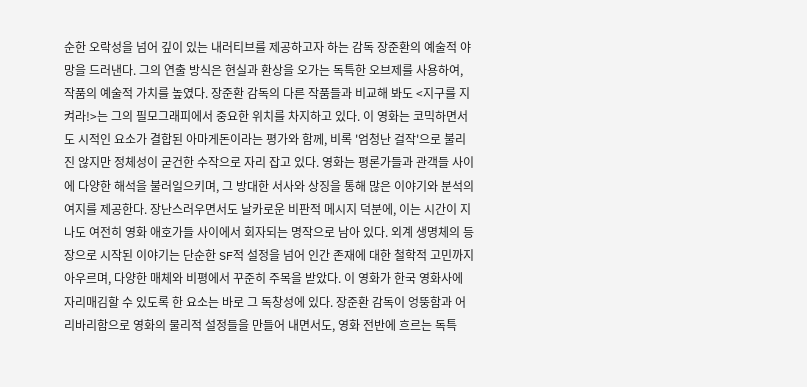순한 오락성을 넘어 깊이 있는 내러티브를 제공하고자 하는 감독 장준환의 예술적 야망을 드러낸다. 그의 연출 방식은 현실과 환상을 오가는 독특한 오브제를 사용하여, 작품의 예술적 가치를 높였다. 장준환 감독의 다른 작품들과 비교해 봐도 <지구를 지켜라!>는 그의 필모그래피에서 중요한 위치를 차지하고 있다. 이 영화는 코믹하면서도 시적인 요소가 결합된 아마게돈이라는 평가와 함께, 비록 '엄청난 걸작'으로 불리진 않지만 정체성이 굳건한 수작으로 자리 잡고 있다. 영화는 평론가들과 관객들 사이에 다양한 해석을 불러일으키며, 그 방대한 서사와 상징을 통해 많은 이야기와 분석의 여지를 제공한다. 장난스러우면서도 날카로운 비판적 메시지 덕분에, 이는 시간이 지나도 여전히 영화 애호가들 사이에서 회자되는 명작으로 남아 있다. 외계 생명체의 등장으로 시작된 이야기는 단순한 SF적 설정을 넘어 인간 존재에 대한 철학적 고민까지 아우르며, 다양한 매체와 비평에서 꾸준히 주목을 받았다. 이 영화가 한국 영화사에 자리매김할 수 있도록 한 요소는 바로 그 독창성에 있다. 장준환 감독이 엉뚱함과 어리바리함으로 영화의 물리적 설정들을 만들어 내면서도, 영화 전반에 흐르는 독특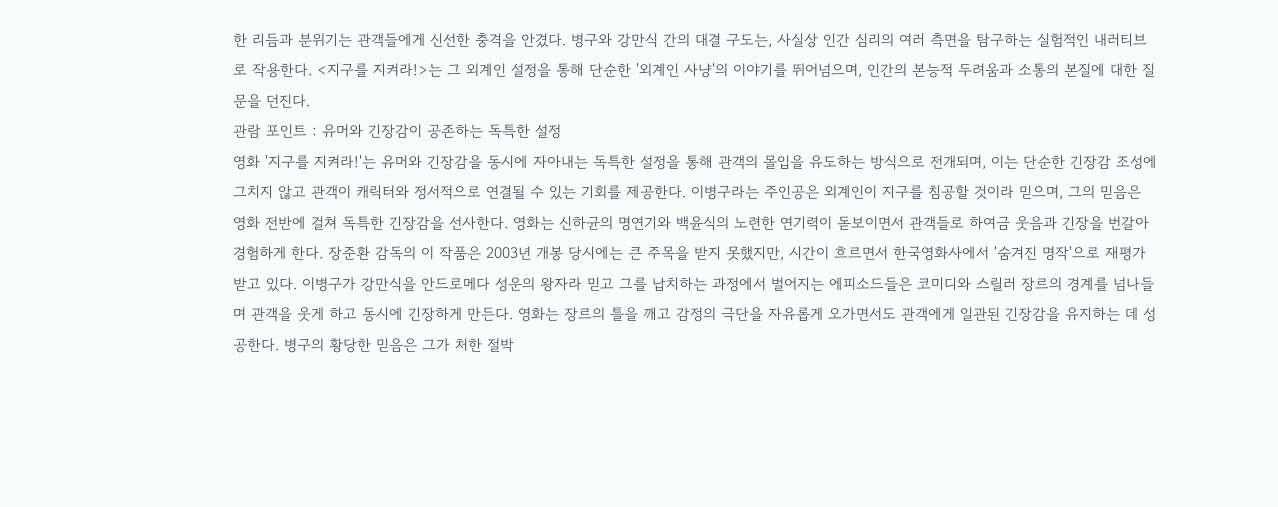한 리듬과 분위기는 관객들에게 신선한 충격을 안겼다. 병구와 강만식 간의 대결 구도는, 사실상 인간 심리의 여러 측면을 탐구하는 실험적인 내러티브로 작용한다. <지구를 지켜라!>는 그 외계인 설정을 통해 단순한 '외계인 사냥'의 이야기를 뛰어넘으며, 인간의 본능적 두려움과 소통의 본질에 대한 질문을 던진다.
관람 포인트 : 유머와 긴장감이 공존하는 독특한 설정
영화 '지구를 지켜라!'는 유머와 긴장감을 동시에 자아내는 독특한 설정을 통해 관객의 몰입을 유도하는 방식으로 전개되며, 이는 단순한 긴장감 조성에 그치지 않고 관객이 캐릭터와 정서적으로 연결될 수 있는 기회를 제공한다. 이병구라는 주인공은 외계인이 지구를 침공할 것이라 믿으며, 그의 믿음은 영화 전반에 걸쳐 독특한 긴장감을 선사한다. 영화는 신하균의 명연기와 백윤식의 노련한 연기력이 돋보이면서 관객들로 하여금 웃음과 긴장을 번갈아 경험하게 한다. 장준환 감독의 이 작품은 2003년 개봉 당시에는 큰 주목을 받지 못했지만, 시간이 흐르면서 한국영화사에서 '숨겨진 명작'으로 재평가받고 있다. 이병구가 강만식을 안드로메다 성운의 왕자라 믿고 그를 납치하는 과정에서 벌어지는 에피소드들은 코미디와 스릴러 장르의 경계를 넘나들며 관객을 웃게 하고 동시에 긴장하게 만든다. 영화는 장르의 틀을 깨고 감정의 극단을 자유롭게 오가면서도 관객에게 일관된 긴장감을 유지하는 데 성공한다. 병구의 황당한 믿음은 그가 처한 절박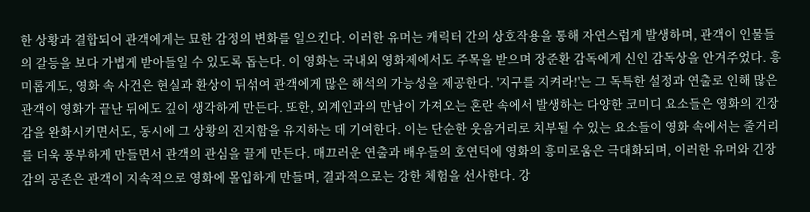한 상황과 결합되어 관객에게는 묘한 감정의 변화를 일으킨다. 이러한 유머는 캐릭터 간의 상호작용을 통해 자연스럽게 발생하며, 관객이 인물들의 갈등을 보다 가볍게 받아들일 수 있도록 돕는다. 이 영화는 국내외 영화제에서도 주목을 받으며 장준환 감독에게 신인 감독상을 안겨주었다. 흥미롭게도, 영화 속 사건은 현실과 환상이 뒤섞여 관객에게 많은 해석의 가능성을 제공한다. '지구를 지켜라!'는 그 독특한 설정과 연출로 인해 많은 관객이 영화가 끝난 뒤에도 깊이 생각하게 만든다. 또한, 외계인과의 만남이 가져오는 혼란 속에서 발생하는 다양한 코미디 요소들은 영화의 긴장감을 완화시키면서도, 동시에 그 상황의 진지함을 유지하는 데 기여한다. 이는 단순한 웃음거리로 치부될 수 있는 요소들이 영화 속에서는 줄거리를 더욱 풍부하게 만들면서 관객의 관심을 끌게 만든다. 매끄러운 연출과 배우들의 호연덕에 영화의 흥미로움은 극대화되며, 이러한 유머와 긴장감의 공존은 관객이 지속적으로 영화에 몰입하게 만들며, 결과적으로는 강한 체험을 선사한다. 강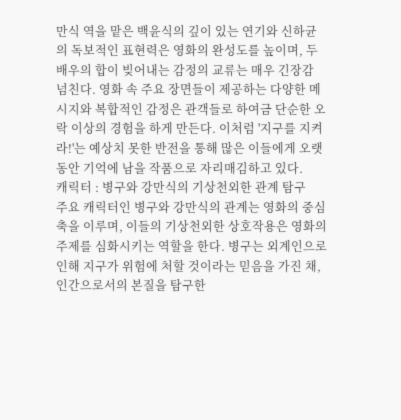만식 역을 맡은 백윤식의 깊이 있는 연기와 신하균의 독보적인 표현력은 영화의 완성도를 높이며, 두 배우의 합이 빚어내는 감정의 교류는 매우 긴장감 넘친다. 영화 속 주요 장면들이 제공하는 다양한 메시지와 복합적인 감정은 관객들로 하여금 단순한 오락 이상의 경험을 하게 만든다. 이처럼 '지구를 지켜라!'는 예상치 못한 반전을 통해 많은 이들에게 오랫동안 기억에 남을 작품으로 자리매김하고 있다.
캐릭터 : 병구와 강만식의 기상천외한 관계 탐구
주요 캐릭터인 병구와 강만식의 관계는 영화의 중심 축을 이루며, 이들의 기상천외한 상호작용은 영화의 주제를 심화시키는 역할을 한다. 병구는 외계인으로 인해 지구가 위험에 처할 것이라는 믿음을 가진 채, 인간으로서의 본질을 탐구한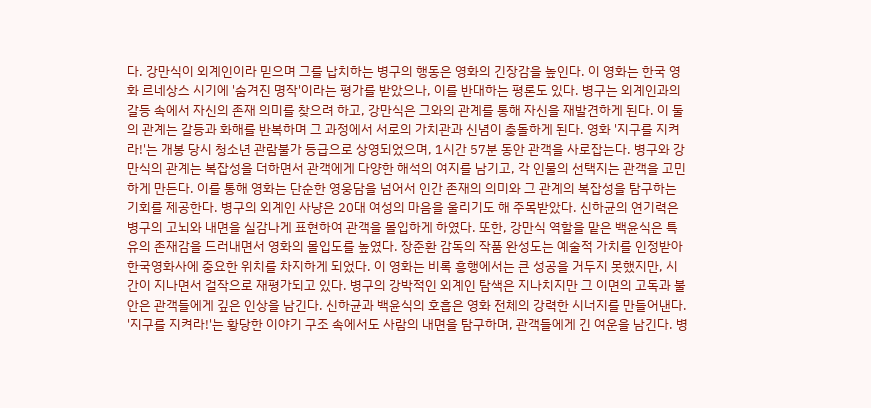다. 강만식이 외계인이라 믿으며 그를 납치하는 병구의 행동은 영화의 긴장감을 높인다. 이 영화는 한국 영화 르네상스 시기에 '숨겨진 명작'이라는 평가를 받았으나, 이를 반대하는 평론도 있다. 병구는 외계인과의 갈등 속에서 자신의 존재 의미를 찾으려 하고, 강만식은 그와의 관계를 통해 자신을 재발견하게 된다. 이 둘의 관계는 갈등과 화해를 반복하며 그 과정에서 서로의 가치관과 신념이 충돌하게 된다. 영화 '지구를 지켜라!'는 개봉 당시 청소년 관람불가 등급으로 상영되었으며, 1시간 57분 동안 관객을 사로잡는다. 병구와 강만식의 관계는 복잡성을 더하면서 관객에게 다양한 해석의 여지를 남기고, 각 인물의 선택지는 관객을 고민하게 만든다. 이를 통해 영화는 단순한 영웅담을 넘어서 인간 존재의 의미와 그 관계의 복잡성을 탐구하는 기회를 제공한다. 병구의 외계인 사냥은 20대 여성의 마음을 울리기도 해 주목받았다. 신하균의 연기력은 병구의 고뇌와 내면을 실감나게 표현하여 관객을 몰입하게 하였다. 또한, 강만식 역할을 맡은 백윤식은 특유의 존재감을 드러내면서 영화의 몰입도를 높였다. 장준환 감독의 작품 완성도는 예술적 가치를 인정받아 한국영화사에 중요한 위치를 차지하게 되었다. 이 영화는 비록 흥행에서는 큰 성공을 거두지 못했지만, 시간이 지나면서 걸작으로 재평가되고 있다. 병구의 강박적인 외계인 탐색은 지나치지만 그 이면의 고독과 불안은 관객들에게 깊은 인상을 남긴다. 신하균과 백윤식의 호흡은 영화 전체의 강력한 시너지를 만들어낸다. '지구를 지켜라!'는 황당한 이야기 구조 속에서도 사람의 내면을 탐구하며, 관객들에게 긴 여운을 남긴다. 병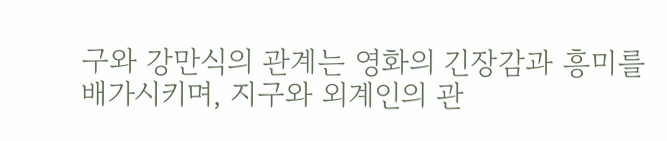구와 강만식의 관계는 영화의 긴장감과 흥미를 배가시키며, 지구와 외계인의 관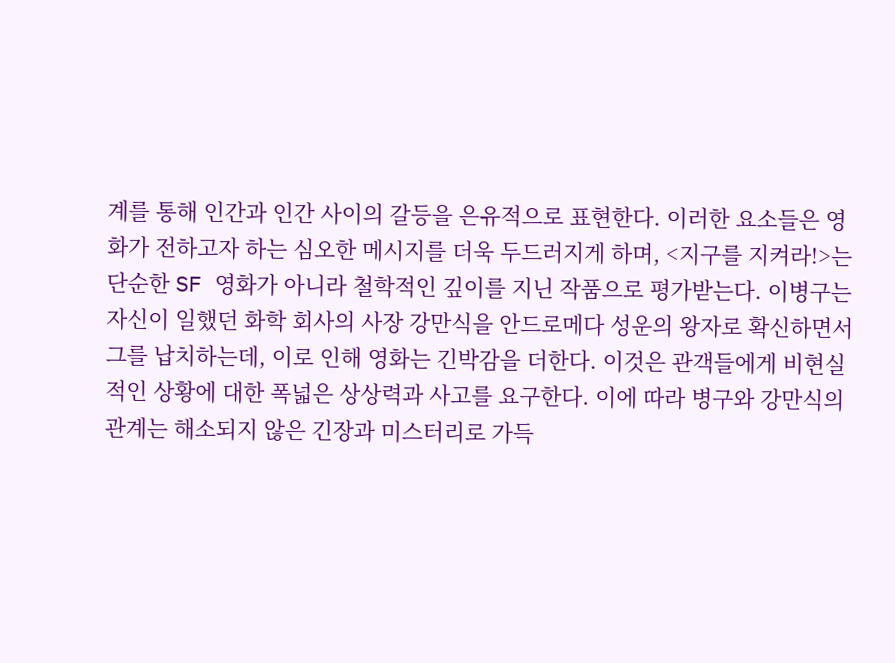계를 통해 인간과 인간 사이의 갈등을 은유적으로 표현한다. 이러한 요소들은 영화가 전하고자 하는 심오한 메시지를 더욱 두드러지게 하며, <지구를 지켜라!>는 단순한 SF 영화가 아니라 철학적인 깊이를 지닌 작품으로 평가받는다. 이병구는 자신이 일했던 화학 회사의 사장 강만식을 안드로메다 성운의 왕자로 확신하면서 그를 납치하는데, 이로 인해 영화는 긴박감을 더한다. 이것은 관객들에게 비현실적인 상황에 대한 폭넓은 상상력과 사고를 요구한다. 이에 따라 병구와 강만식의 관계는 해소되지 않은 긴장과 미스터리로 가득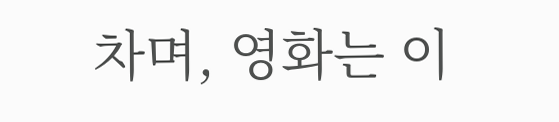차며, 영화는 이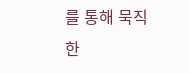를 통해 묵직한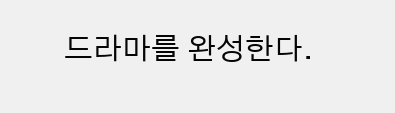드라마를 완성한다.